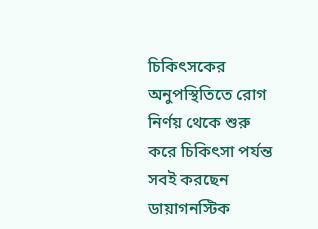চিকিৎসকের অনুপস্থিতিতে রোগ নির্ণয় থেকে শুরু করে চিকিৎসা পর্যন্ত সবই করছেন ডায়াগনস্টিক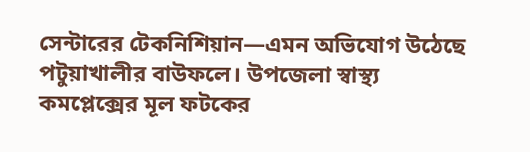সেন্টারের টেকনিশিয়ান—এমন অভিযোগ উঠেছে পটুয়াখালীর বাউফলে। উপজেলা স্বাস্থ্য কমপ্লেক্সের মূল ফটকের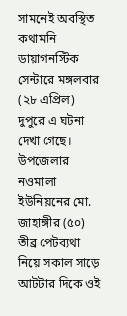সামনেই অবস্থিত কথামনি ডায়াগনস্টিক সেন্টারে মঙ্গলবার (২৮ এপ্রিল) দুপুরে এ ঘটনা দেখা গেছে। উপজেলার নওমালা ইউনিয়নের মো. জাহাঙ্গীর (৫০) তীব্র পেটব্যথা নিয়ে সকাল সাড়ে আটটার দিকে ওই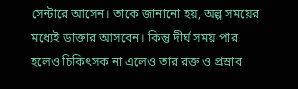সেন্টারে আসেন। তাকে জানানো হয়, অল্প সময়ের মধ্যেই ডাক্তার আসবেন। কিন্তু দীর্ঘ সময় পার হলেও চিকিৎসক না এলেও তার রক্ত ও প্রস্রাব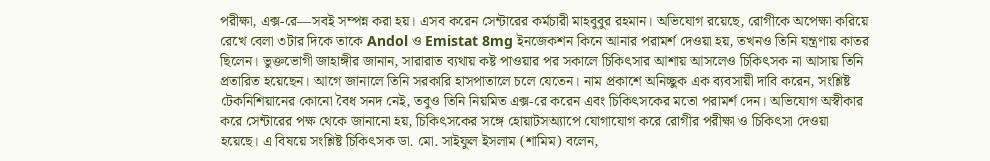পরীক্ষা, এক্স-রে—সবই সম্পন্ন করা হয়। এসব করেন সেন্টারের কর্মচারী মাহবুবুর রহমান। অভিযোগ রয়েছে, রোগীকে অপেক্ষা করিয়ে রেখে বেলা ৩টার দিকে তাকে Andol ও Emistat 8mg ইনজেকশন কিনে আনার পরামর্শ দেওয়া হয়, তখনও তিনি যন্ত্রণায় কাতর ছিলেন। ভুক্তভোগী জাহাঙ্গীর জানান, সারারাত ব্যথায় কষ্ট পাওয়ার পর সকালে চিকিৎসার আশায় আসলেও চিকিৎসক না আসায় তিনি প্রতারিত হয়েছেন। আগে জানালে তিনি সরকারি হাসপাতালে চলে যেতেন। নাম প্রকাশে অনিচ্ছুক এক ব্যবসায়ী দাবি করেন, সংশ্লিষ্ট টেকনিশিয়ানের কোনো বৈধ সনদ নেই, তবুও তিনি নিয়মিত এক্স-রে করেন এবং চিকিৎসকের মতো পরামর্শ দেন। অভিযোগ অস্বীকার করে সেন্টারের পক্ষ থেকে জানানো হয়, চিকিৎসকের সঙ্গে হোয়াটসঅ্যাপে যোগাযোগ করে রোগীর পরীক্ষা ও চিকিৎসা দেওয়া হয়েছে। এ বিষয়ে সংশ্লিষ্ট চিকিৎসক ডা. মো. সাইফুল ইসলাম (শামিম) বলেন,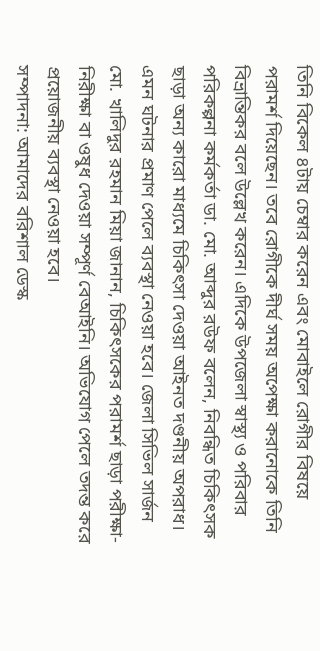তিনি বিকেল ৪টায় চেম্বার করেন এবং মোবাইলে রোগীর বিষয়ে পরামর্শ দিয়েছেন। তবে রোগীকে দীর্ঘ সময় অপেক্ষা করানোকে তিনি বিভ্রান্তিকর বলে উল্লেখ করেন। এদিকে উপজেলা স্বাস্থ্য ও পরিবার পরিকল্পনা কর্মকর্তা ডা. মো. আব্দুর রউফ বলেন, নিবন্ধিত চিকিৎসক ছাড়া অন্য কারো মাধ্যমে চিকিৎসা দেওয়া আইনত দণ্ডনীয় অপরাধ। এমন ঘটনার প্রমাণ পেলে ব্যবস্থা নেওয়া হবে। জেলা সিভিল সার্জন মো. খালিদুর রহমান মিয়া জানান, চিকিৎসকের পরামর্শ ছাড়া পরীক্ষা-নিরীক্ষা বা ওষুধ দেওয়া সম্পূর্ণ বেআইনি। অভিযোগ পেলে তদন্ত করে প্রয়োজনীয় ব্যবস্থা নেওয়া হবে।
সম্পাদনা: আমাদের বরিশাল ডেস্ক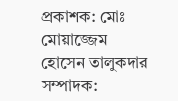প্রকাশক: মোঃ মোয়াজ্জেম হোসেন তালুকদার সম্পাদক: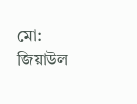মো: জিয়াউল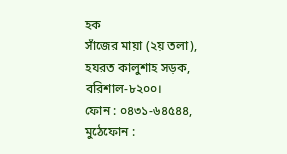হক
সাঁজের মায়া (২য় তলা), হযরত কালুশাহ সড়ক, বরিশাল-৮২০০।
ফোন : ০৪৩১-৬৪৫৪৪, মুঠেফোন :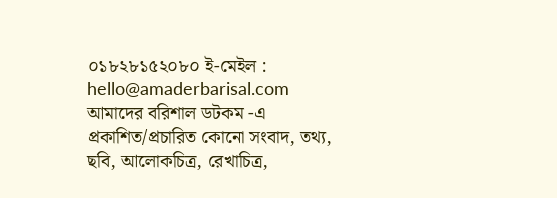০১৮২৮১৫২০৮০ ই-মেইল : hello@amaderbarisal.com
আমাদের বরিশাল ডটকম -এ প্রকাশিত/প্রচারিত কোনো সংবাদ, তথ্য, ছবি, আলোকচিত্র, রেখাচিত্র,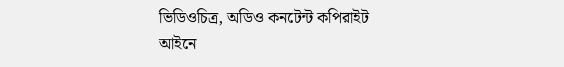ভিডিওচিত্র, অডিও কনটেন্ট কপিরাইট আইনে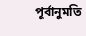পূর্বানুমতি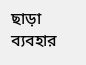ছাড়া ব্যবহার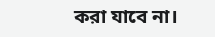করা যাবে না।